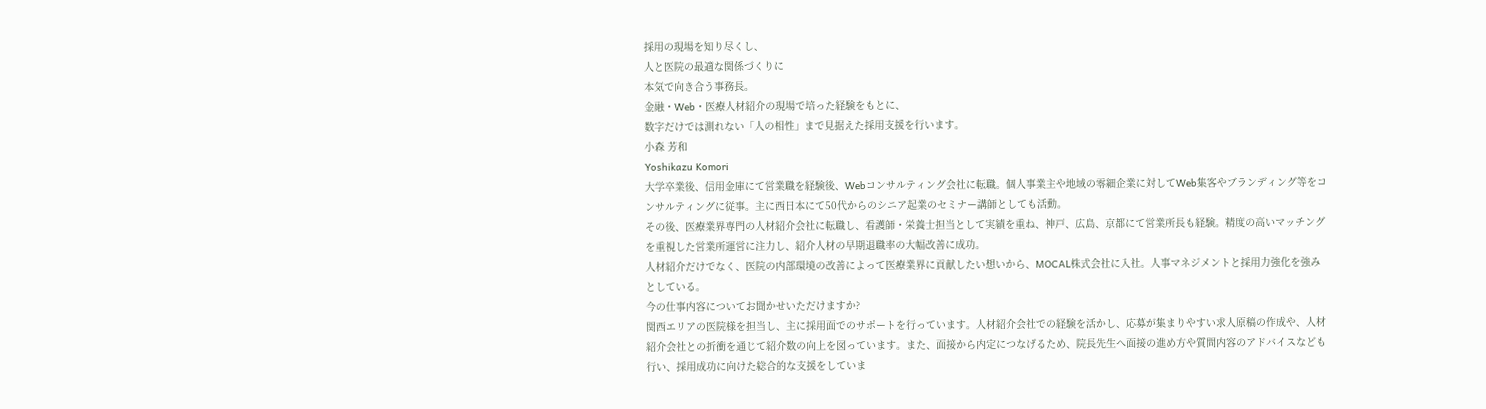採用の現場を知り尽くし、
人と医院の最適な関係づくりに
本気で向き合う事務長。
金融・Web・医療人材紹介の現場で培った経験をもとに、
数字だけでは測れない「人の相性」まで見据えた採用支援を行います。
小森 芳和
Yoshikazu Komori
大学卒業後、信用金庫にて営業職を経験後、Webコンサルティング会社に転職。個人事業主や地域の零細企業に対してWeb集客やブランディング等をコンサルティングに従事。主に西日本にて50代からのシニア起業のセミナー講師としても活動。
その後、医療業界専門の人材紹介会社に転職し、看護師・栄養士担当として実績を重ね、神戸、広島、京都にて営業所長も経験。精度の高いマッチングを重視した営業所運営に注力し、紹介人材の早期退職率の大幅改善に成功。
人材紹介だけでなく、医院の内部環境の改善によって医療業界に貢献したい想いから、MOCAL株式会社に入社。人事マネジメントと採用力強化を強みとしている。
今の仕事内容についてお聞かせいただけますか?
関西エリアの医院様を担当し、主に採用面でのサポートを行っています。人材紹介会社での経験を活かし、応募が集まりやすい求人原稿の作成や、人材紹介会社との折衝を通じて紹介数の向上を図っています。また、面接から内定につなげるため、院長先生へ面接の進め方や質問内容のアドバイスなども行い、採用成功に向けた総合的な支援をしていま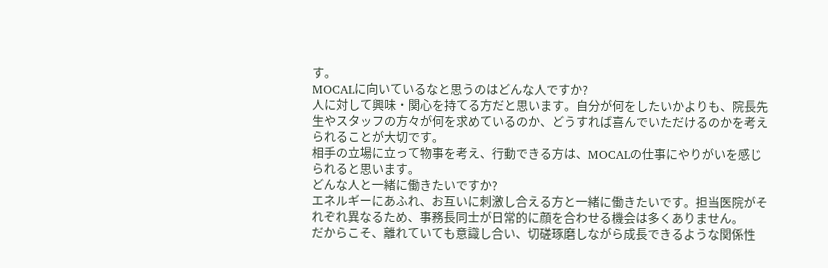す。
MOCALに向いているなと思うのはどんな人ですか?
人に対して興味・関心を持てる方だと思います。自分が何をしたいかよりも、院長先生やスタッフの方々が何を求めているのか、どうすれば喜んでいただけるのかを考えられることが大切です。
相手の立場に立って物事を考え、行動できる方は、MOCALの仕事にやりがいを感じられると思います。
どんな人と一緒に働きたいですか?
エネルギーにあふれ、お互いに刺激し合える方と一緒に働きたいです。担当医院がそれぞれ異なるため、事務長同士が日常的に顔を合わせる機会は多くありません。
だからこそ、離れていても意識し合い、切磋琢磨しながら成長できるような関係性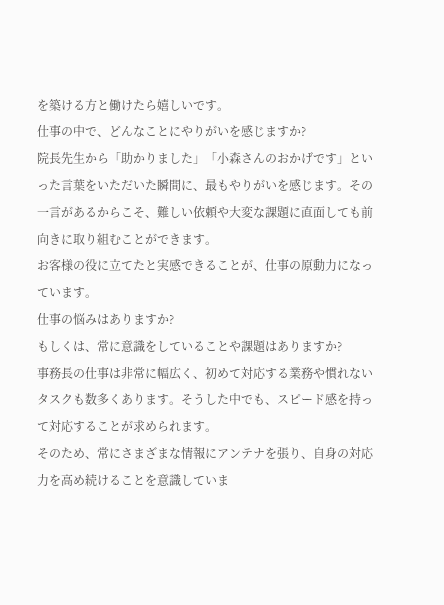を築ける方と働けたら嬉しいです。
仕事の中で、どんなことにやりがいを感じますか?
院長先生から「助かりました」「小森さんのおかげです」といった言葉をいただいた瞬間に、最もやりがいを感じます。その一言があるからこそ、難しい依頼や大変な課題に直面しても前向きに取り組むことができます。
お客様の役に立てたと実感できることが、仕事の原動力になっています。
仕事の悩みはありますか?
もしくは、常に意識をしていることや課題はありますか?
事務長の仕事は非常に幅広く、初めて対応する業務や慣れないタスクも数多くあります。そうした中でも、スピード感を持って対応することが求められます。
そのため、常にさまざまな情報にアンテナを張り、自身の対応力を高め続けることを意識していま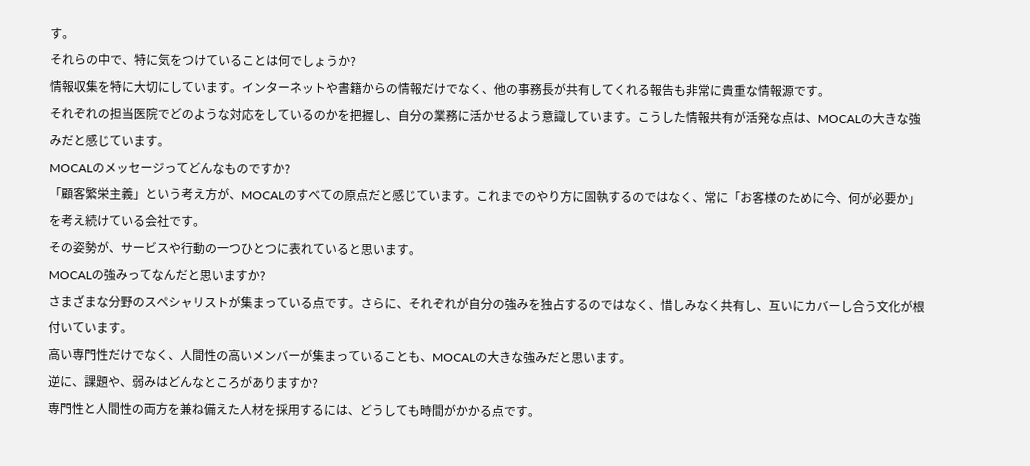す。
それらの中で、特に気をつけていることは何でしょうか?
情報収集を特に大切にしています。インターネットや書籍からの情報だけでなく、他の事務長が共有してくれる報告も非常に貴重な情報源です。
それぞれの担当医院でどのような対応をしているのかを把握し、自分の業務に活かせるよう意識しています。こうした情報共有が活発な点は、MOCALの大きな強みだと感じています。
MOCALのメッセージってどんなものですか?
「顧客繁栄主義」という考え方が、MOCALのすべての原点だと感じています。これまでのやり方に固執するのではなく、常に「お客様のために今、何が必要か」を考え続けている会社です。
その姿勢が、サービスや行動の一つひとつに表れていると思います。
MOCALの強みってなんだと思いますか?
さまざまな分野のスペシャリストが集まっている点です。さらに、それぞれが自分の強みを独占するのではなく、惜しみなく共有し、互いにカバーし合う文化が根付いています。
高い専門性だけでなく、人間性の高いメンバーが集まっていることも、MOCALの大きな強みだと思います。
逆に、課題や、弱みはどんなところがありますか?
専門性と人間性の両方を兼ね備えた人材を採用するには、どうしても時間がかかる点です。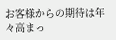お客様からの期待は年々高まっ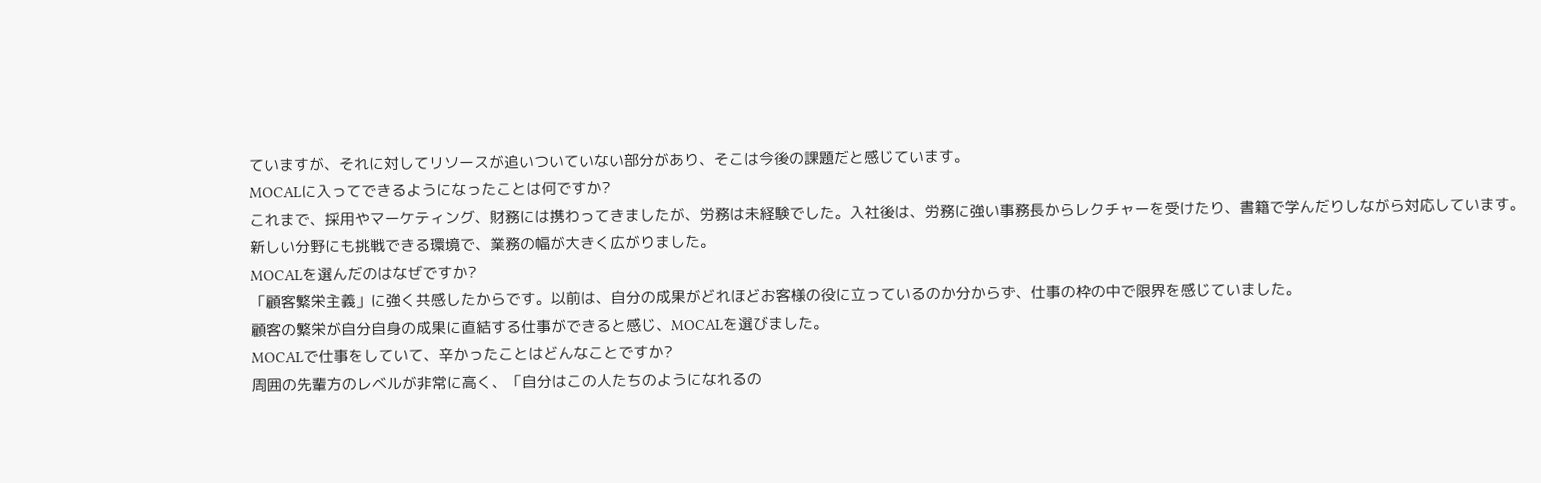ていますが、それに対してリソースが追いついていない部分があり、そこは今後の課題だと感じています。
MOCALに入ってできるようになったことは何ですか?
これまで、採用やマーケティング、財務には携わってきましたが、労務は未経験でした。入社後は、労務に強い事務長からレクチャーを受けたり、書籍で学んだりしながら対応しています。
新しい分野にも挑戦できる環境で、業務の幅が大きく広がりました。
MOCALを選んだのはなぜですか?
「顧客繁栄主義」に強く共感したからです。以前は、自分の成果がどれほどお客様の役に立っているのか分からず、仕事の枠の中で限界を感じていました。
顧客の繁栄が自分自身の成果に直結する仕事ができると感じ、MOCALを選びました。
MOCALで仕事をしていて、辛かったことはどんなことですか?
周囲の先輩方のレベルが非常に高く、「自分はこの人たちのようになれるの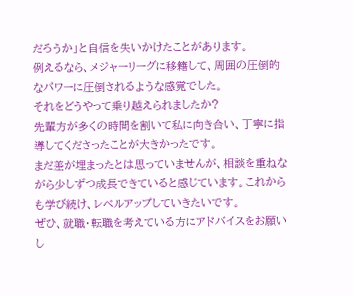だろうか」と自信を失いかけたことがあります。
例えるなら、メジャーリーグに移籍して、周囲の圧倒的なパワーに圧倒されるような感覚でした。
それをどうやって乗り越えられましたか?
先輩方が多くの時間を割いて私に向き合い、丁寧に指導してくださったことが大きかったです。
まだ差が埋まったとは思っていませんが、相談を重ねながら少しずつ成長できていると感じています。これからも学び続け、レベルアップしていきたいです。
ぜひ、就職・転職を考えている方にアドバイスをお願いし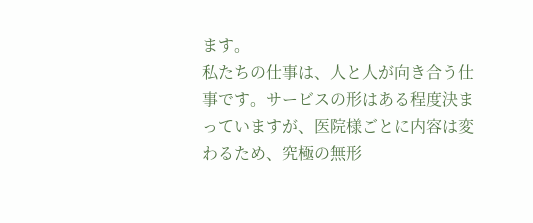ます。
私たちの仕事は、人と人が向き合う仕事です。サービスの形はある程度決まっていますが、医院様ごとに内容は変わるため、究極の無形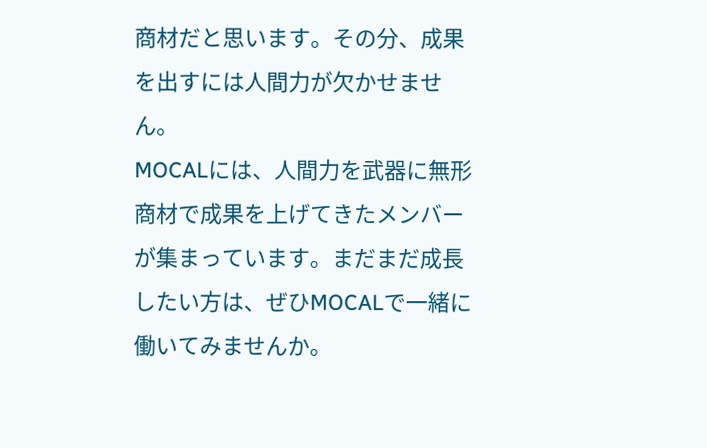商材だと思います。その分、成果を出すには人間力が欠かせません。
MOCALには、人間力を武器に無形商材で成果を上げてきたメンバーが集まっています。まだまだ成長したい方は、ぜひMOCALで一緒に働いてみませんか。